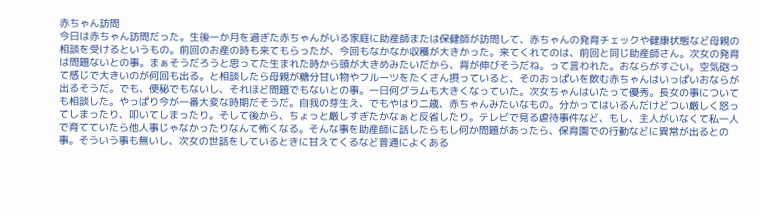赤ちゃん訪問
今日は赤ちゃん訪問だった。生後一か月を過ぎた赤ちゃんがいる家庭に助産師または保健師が訪問して、赤ちゃんの発育チェックや健康状態など母親の相談を受けるというもの。前回のお産の時も来てもらったが、今回もなかなか収穫が大きかった。来てくれてのは、前回と同じ助産師さん。次女の発育は問題ないとの事。まぁそうだろうと思ってた生まれた時から頭が大きめみたいだから、背が伸びそうだね。って言われた。おならがすごい。空気砲って感じで大きいのが何回も出る。と相談したら母親が糖分甘い物やフルーツをたくさん摂っていると、そのおっぱいを飲む赤ちゃんはいっぱいおならが出るそうだ。でも、便秘でもないし、それほど問題でもないとの事。一日何グラムも大きくなっていた。次女ちゃんはいたって優秀。長女の事についても相談した。やっぱり今が一番大変な時期だそうだ。自我の芽生え、でもやはり二歳、赤ちゃんみたいなもの。分かってはいるんだけどつい厳しく怒ってしまったり、叩いてしまったり。そして後から、ちょっと厳しすぎたかなぁと反省したり。テレビで見る虐待事件など、もし、主人がいなくて私一人で育てていたら他人事じゃなかったりなんて怖くなる。そんな事を助産師に話したらもし何か問題があったら、保育園での行動などに異常が出るとの事。そういう事も無いし、次女の世話をしているときに甘えてくるなど普通によくある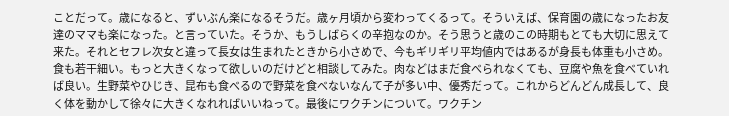ことだって。歳になると、ずいぶん楽になるそうだ。歳ヶ月頃から変わってくるって。そういえば、保育園の歳になったお友達のママも楽になった。と言っていた。そうか、もうしばらくの辛抱なのか。そう思うと歳のこの時期もとても大切に思えて来た。それとセフレ次女と違って長女は生まれたときから小さめで、今もギリギリ平均値内ではあるが身長も体重も小さめ。食も若干細い。もっと大きくなって欲しいのだけどと相談してみた。肉などはまだ食べられなくても、豆腐や魚を食べていれば良い。生野菜やひじき、昆布も食べるので野菜を食べないなんて子が多い中、優秀だって。これからどんどん成長して、良く体を動かして徐々に大きくなれればいいねって。最後にワクチンについて。ワクチン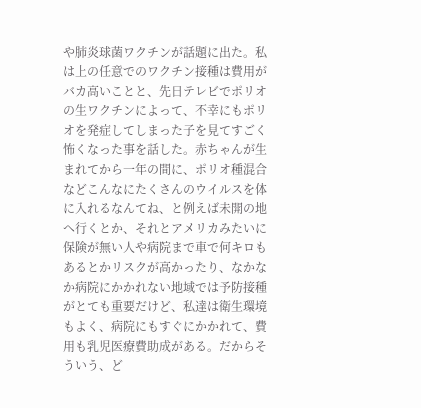や肺炎球菌ワクチンが話題に出た。私は上の任意でのワクチン接種は費用がバカ高いことと、先日テレビでポリオの生ワクチンによって、不幸にもポリオを発症してしまった子を見てすごく怖くなった事を話した。赤ちゃんが生まれてから一年の間に、ポリオ種混合などこんなにたくさんのウイルスを体に入れるなんてね、と例えば未開の地へ行くとか、それとアメリカみたいに保険が無い人や病院まで車で何キロもあるとかリスクが高かったり、なかなか病院にかかれない地域では予防接種がとても重要だけど、私達は衛生環境もよく、病院にもすぐにかかれて、費用も乳児医療費助成がある。だからそういう、ど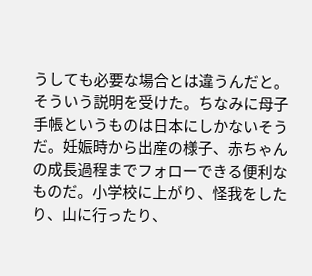うしても必要な場合とは違うんだと。そういう説明を受けた。ちなみに母子手帳というものは日本にしかないそうだ。妊娠時から出産の様子、赤ちゃんの成長過程までフォローできる便利なものだ。小学校に上がり、怪我をしたり、山に行ったり、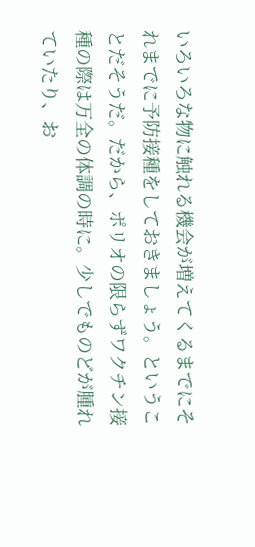いろいろな物に触れる機会が増えてくるまでにそれまでに予防接種をしておきましょう。ということだそうだ。だから、ポリオの限らずワクチン接種の際は万全の体調の時に。少しでものどが腫れていたり、お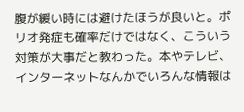腹が緩い時には避けたほうが良いと。ポリオ発症も確率だけではなく、こういう対策が大事だと教わった。本やテレビ、インターネットなんかでいろんな情報は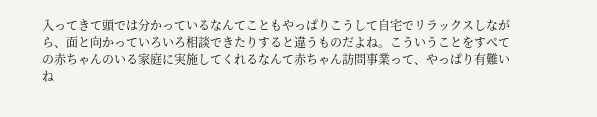入ってきて頭では分かっているなんてこともやっぱりこうして自宅でリラックスしながら、面と向かっていろいろ相談できたりすると違うものだよね。こういうことをすべての赤ちゃんのいる家庭に実施してくれるなんて赤ちゃん訪問事業って、やっぱり有難いね